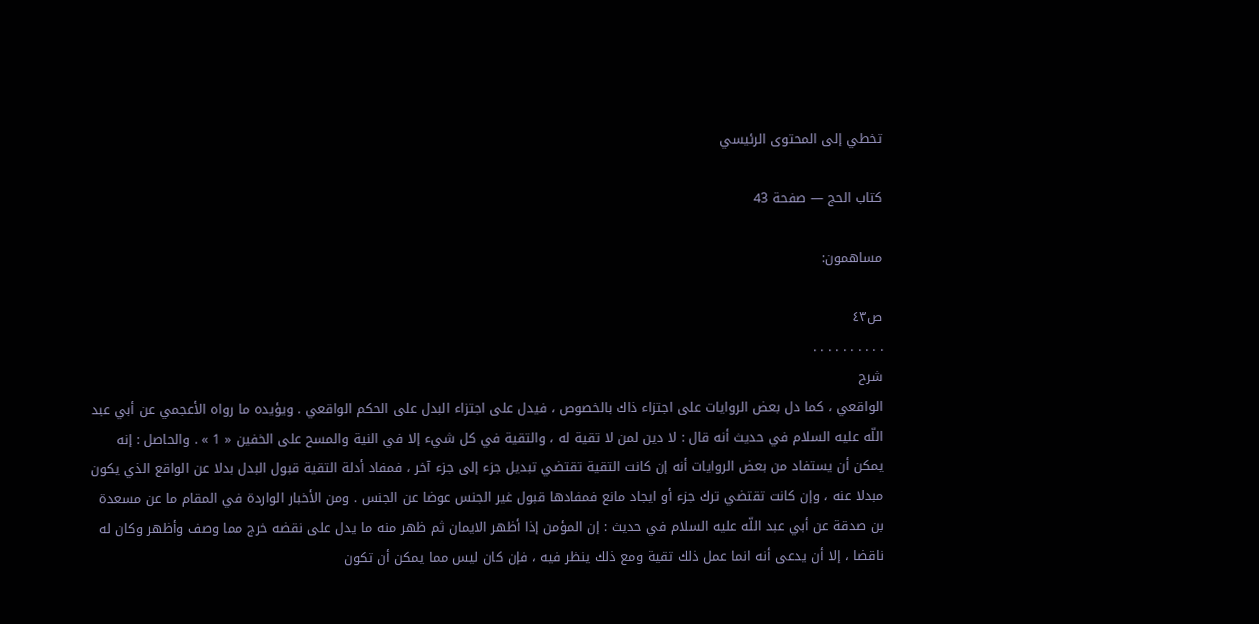تخطي إلى المحتوى الرئيسي

كتاب الحج — صفحة 43

مساهمون:

ص٤٣
. . . . . . . . . .
شرح
الواقعي ، كما دل بعض الروايات على اجتزاء ذاك بالخصوص ، فيدل على اجتزاء البدل على الحكم الواقعي . ويؤيده ما رواه الأعجمي عن أبي عبد اللّه عليه السلام في حديث أنه قال : لا دين لمن لا تقية له ، والتقية في كل شيء إلا في النية والمسح على الخفين « 1 » . والحاصل : إنه يمكن أن يستفاد من بعض الروايات أنه إن كانت التقية تقتضي تبديل جزء إلى جزء آخر ، فمفاد أدلة التقية قبول البدل بدلا عن الواقع الذي يكون مبدلا عنه ، وإن كانت تقتضي ترك جزء أو ايجاد مانع فمفادها قبول غير الجنس عوضا عن الجنس . ومن الأخبار الواردة في المقام ما عن مسعدة بن صدقة عن أبي عبد اللّه عليه السلام في حديث : إن المؤمن إذا أظهر الايمان ثم ظهر منه ما يدل على نقضه خرج مما وصف وأظهر وكان له ناقضا ، إلا أن يدعى أنه انما عمل ذلك تقية ومع ذلك ينظر فيه ، فإن كان ليس مما يمكن أن تكون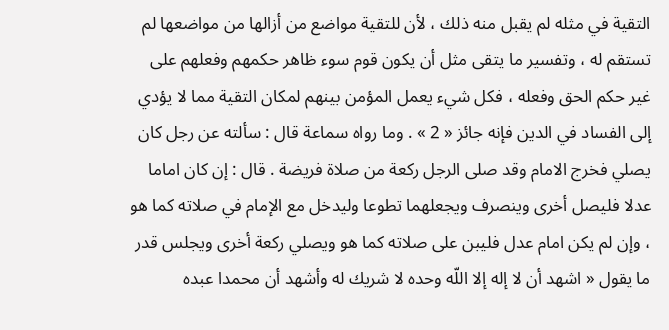التقية في مثله لم يقبل منه ذلك ، لأن للتقية مواضع من أزالها من مواضعها لم تستقم له ، وتفسير ما يتقى مثل أن يكون قوم سوء ظاهر حكمهم وفعلهم على غير حكم الحق وفعله ، فكل شيء يعمل المؤمن بينهم لمكان التقية مما لا يؤدي إلى الفساد في الدين فإنه جائز « 2 » . وما رواه سماعة قال : سألته عن رجل كان يصلي فخرج الامام وقد صلى الرجل ركعة من صلاة فريضة . قال : إن كان اماما عدلا فليصل أخرى وينصرف ويجعلهما تطوعا وليدخل مع الإمام في صلاته كما هو ، وإن لم يكن امام عدل فليبن على صلاته كما هو ويصلي ركعة أخرى ويجلس قدر ما يقول « اشهد أن لا إله إلا اللّه وحده لا شريك له وأشهد أن محمدا عبده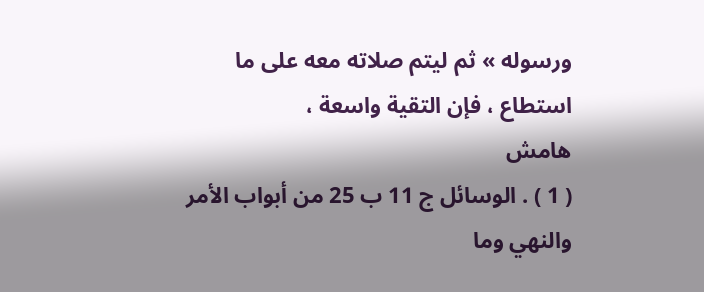ورسوله » ثم ليتم صلاته معه على ما استطاع ، فإن التقية واسعة ،
هامش
( 1 ) . الوسائل ج 11 ب 25 من أبواب الأمر والنهي وما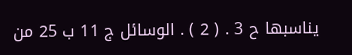يناسبها ح 3 . ( 2 ) . الوسائل ج 11 ب 25 من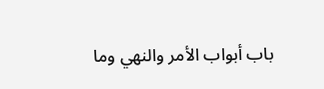باب أبواب الأمر والنهي وما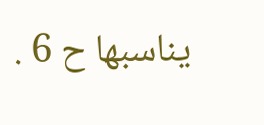يناسبها ح 6 .